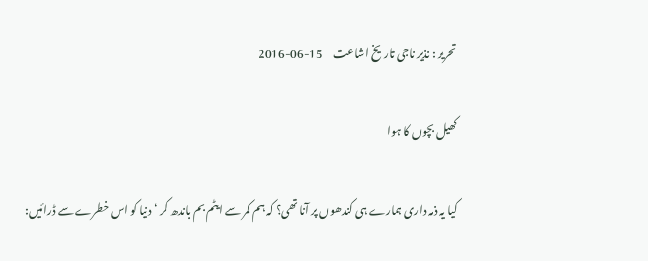تحریر : نذیر ناجی تاریخ اشاعت     15-06-2016

کھیل بچوں کا ہوا

کیا یہ ذمہ داری ہمارے ہی کندھوں پر آنا تھی؟ کہ ہم کمر سے ایٹم بم باندھ کر ‘دنیا کو اس خطرے سے ڈرائیں: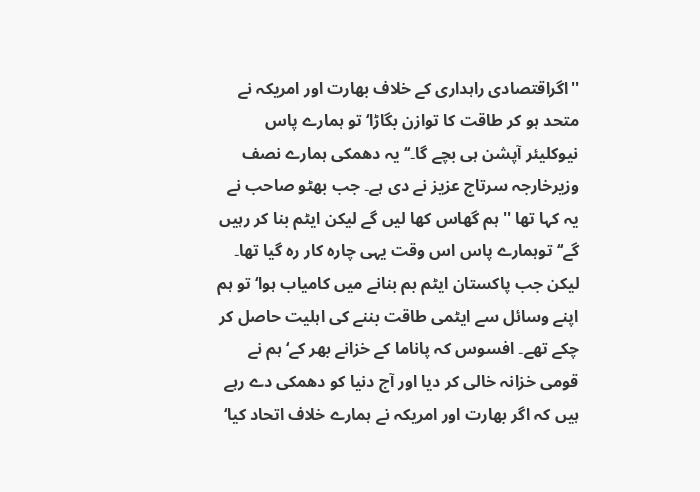''اگراقتصادی راہداری کے خلاف بھارت اور امریکہ نے متحد ہو کر طاقت کا توازن بگاڑا‘ تو ہمارے پاس نیوکلیئر آپشن ہی بچے گا۔‘‘ یہ دھمکی ہمارے نصف وزیرخارجہ سرتاج عزیز نے دی ہے۔ جب بھٹو صاحب نے یہ کہا تھا ''ہم گھاس کھا لیں گے لیکن ایٹم بنا کر رہیں گے‘‘ توہمارے پاس اس وقت یہی چارہ کار رہ گیا تھا۔ لیکن جب پاکستان ایٹم بم بنانے میں کامیاب ہوا‘ تو ہم اپنے وسائل سے ایٹمی طاقت بننے کی اہلیت حاصل کر چکے تھے۔ افسوس کہ پاناما کے خزانے بھر کے‘ ہم نے قومی خزانہ خالی کر دیا اور آج دنیا کو دھمکی دے رہے ہیں کہ اگر بھارت اور امریکہ نے ہمارے خلاف اتحاد کیا‘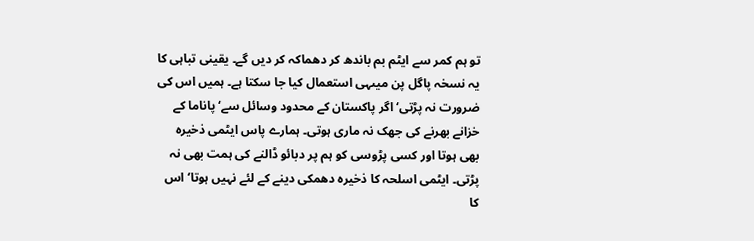تو ہم کمر سے ایٹم بم باندھ کر دھماکہ کر دیں گے۔ یقینی تباہی کا یہ نسخہ پاگل پن میںہی استعمال کیا جا سکتا ہے۔ ہمیں اس کی ضرورت نہ پڑتی‘ اگر پاکستان کے محدود وسائل سے‘ پاناما کے خزانے بھرنے کی جھک نہ ماری ہوتی۔ ہمارے پاس ایٹمی ذخیرہ بھی ہوتا اور کسی پڑوسی کو ہم پر دبائو ڈالنے کی ہمت بھی نہ پڑتی۔ ایٹمی اسلحہ کا ذخیرہ دھمکی دینے کے لئے نہیں ہوتا‘ اس کا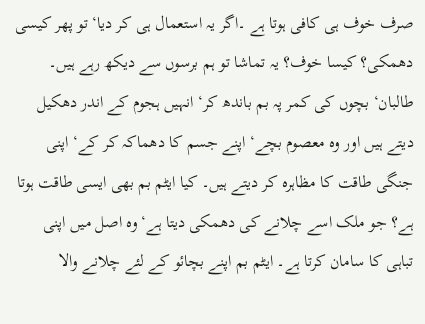صرف خوف ہی کافی ہوتا ہے ۔اگر یہ استعمال ہی کر دیا‘ تو پھر کیسی دھمکی؟ کیسا خوف؟ یہ تماشا تو ہم برسوں سے دیکھ رہے ہیں۔ طالبان‘ بچوں کی کمر پہ بم باندھ کر‘ انہیں ہجوم کے اندر دھکیل دیتے ہیں اور وہ معصوم بچے‘ اپنے جسم کا دھماکہ کر کے‘ اپنی جنگی طاقت کا مظاہرہ کر دیتے ہیں۔ کیا ایٹم بم بھی ایسی طاقت ہوتا ہے؟ جو ملک اسے چلانے کی دھمکی دیتا ہے‘ وہ اصل میں اپنی تباہی کا سامان کرتا ہے۔ ایٹم بم اپنے بچائو کے لئے چلانے والا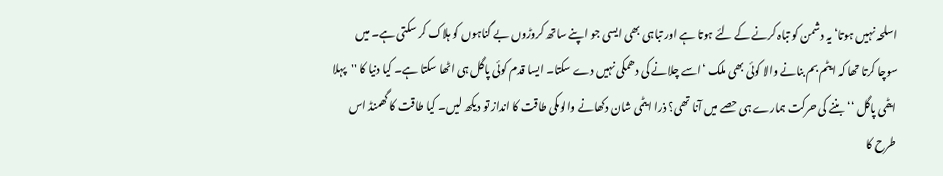اسلحہ نہیں ہوتا‘ یہ دشمن کو تباہ کرنے کے لئے ہوتا ہے اور تباہی بھی ایسی جو اپنے ساتھ کروڑوں بے گناہوں کو ہلاک کر سکتی ہے۔ میں سوچا کرتا تھا کہ ایٹم بم بنانے والا کوئی بھی ملک ‘اسے چلانے کی دھمکی نہیں دے سکتا۔ ایسا قدم کوئی پاگل ہی اٹھا سکتا ہے۔ کیا دنیا کا ''پہلا ایٹمی پاگل ‘‘بننے کی حرکت ہمارے ہی حصے میں آنا تھی؟ ذرا ایٹمی شان دکھانے والوںکی طاقت کا انداز تو دیکھ لیں۔ کیا طاقت کا گھمنڈ اس طرح کا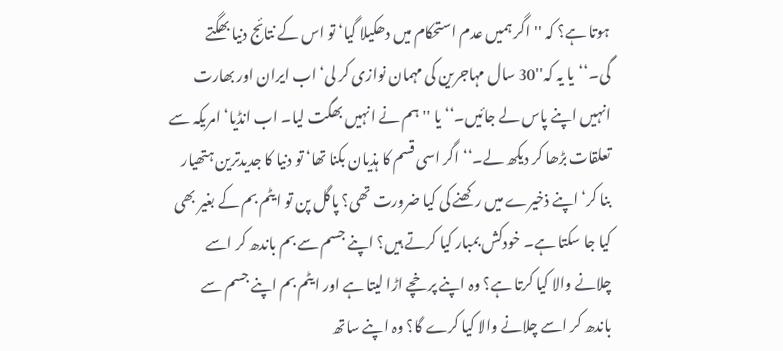ہوتا ہے؟ کہ ''اگر ہمیں عدم استحکام میں دھکیلا گیا‘ تو اس کے نتائج دنیا بھگتے گی۔‘‘یا یہ کہ''30 سال مہاجرین کی مہمان نوازی کر لی‘ اب ایران اور بھارت انہیں اپنے پاس لے جائیں۔‘‘ یا ''ہم نے انہیں بھگت لیا۔ اب انڈیا‘ امریکہ سے تعلقات بڑھا کر دیکھ لے۔‘‘ اگر اسی قسم کا ہذیان بکنا تھا‘ تو دنیا کا جدیدترین ہتھیار بنا کر‘ اپنے ذخیرے میں رکھنے کی کیا ضرورت تھی؟ پاگل پن تو ایٹم بم کے بغیر بھی کیا جا سکتا ہے۔ خودکش بمبار کیا کرتے ہیں؟ اپنے جسم سے بم باندھ کر اسے چلانے والا کیا کرتا ہے؟ وہ اپنے پرخچے اڑا لیتا ہے اور ایٹم بم اپنے جسم سے باندھ کر اسے چلانے والا کیا کرے گا؟ وہ اپنے ساتھ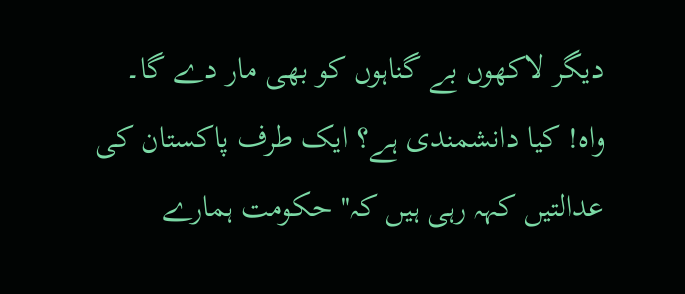دیگر لاکھوں بے گناہوں کو بھی مار دے گا۔ واہ! کیا دانشمندی ہے؟ ایک طرف پاکستان کی عدالتیں کہہ رہی ہیں کہ'' حکومت ہمارے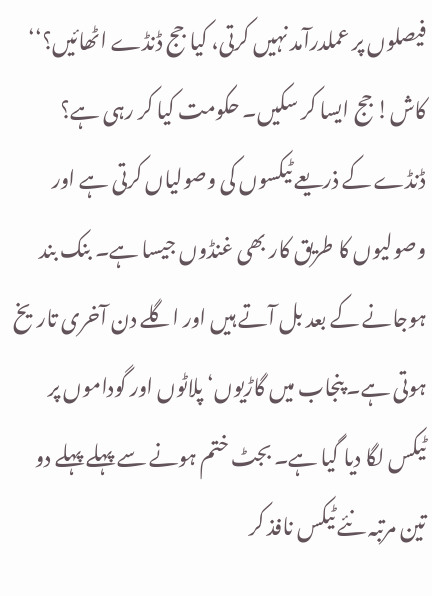فیصلوں پر عملدرآمد نہیں کرتی، کیا جج ڈنڈے اٹھائیں؟‘‘ کاش! جج ایسا کر سکیں۔ حکومت کیا کر رہی ہے؟ ڈنڈے کے ذریعے ٹیکسوں کی وصولیاں کرتی ہے اور وصولیوں کا طریق کار بھی غنڈوں جیسا ہے۔ بنک بند ہوجانے کے بعد بل آتے ہیں اور اگلے دن آخری تاریخ ہوتی ہے۔ پنجاب میں گاڑیوں‘ پلاٹوں اور گوداموں پر ٹیکس لگا دیا گیا ہے۔ بجٹ ختم ہونے سے پہلے پہلے دو تین مرتبہ نئے ٹیکس نافذ کر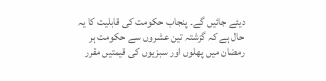دیئے جائیں گے۔ پنجاب حکومت کی قابلیت کا یہ حال ہے کہ گزشتہ تین عشروں سے حکومت ہر رمضان میں پھلوں اور سبزیوں کی قیمتیں مقرر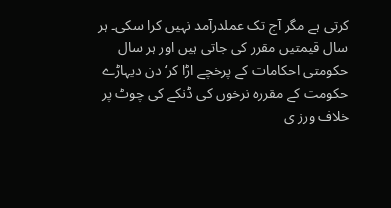کرتی ہے مگر آج تک عملدرآمد نہیں کرا سکی۔ ہر سال قیمتیں مقرر کی جاتی ہیں اور ہر سال حکومتی احکامات کے پرخچے اڑا کر‘ دن دیہاڑے حکومت کے مقررہ نرخوں کی ڈنکے کی چوٹ پر خلاف ورز ی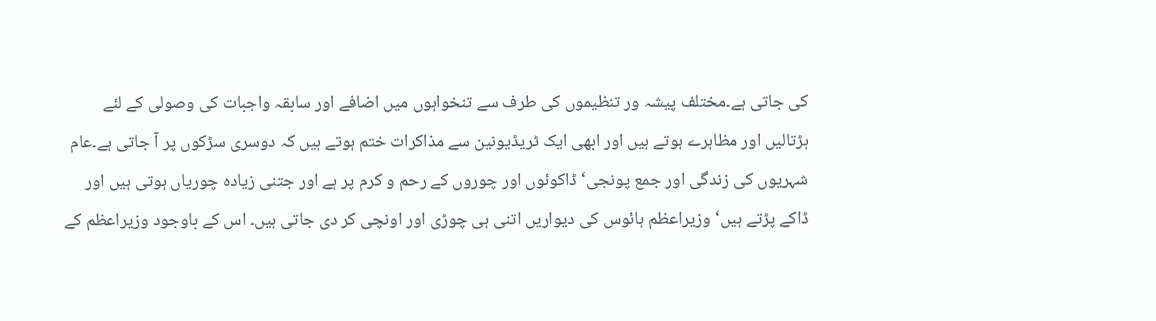کی جاتی ہے۔مختلف پیشہ ور تنظیموں کی طرف سے تنخواہوں میں اضافے اور سابقہ واجبات کی وصولی کے لئے ہڑتالیں اور مظاہرے ہوتے ہیں اور ابھی ایک ٹریڈیونین سے مذاکرات ختم ہوتے ہیں کہ دوسری سڑکوں پر آ جاتی ہے۔عام شہریوں کی زندگی اور جمع پونجی‘ ڈاکوئوں اور چوروں کے رحم و کرم پر ہے اور جتنی زیادہ چوریاں ہوتی ہیں اور ڈاکے پڑتے ہیں‘ وزیراعظم ہائوس کی دیواریں اتنی ہی چوڑی اور اونچی کر دی جاتی ہیں۔ اس کے باوجود وزیراعظم کے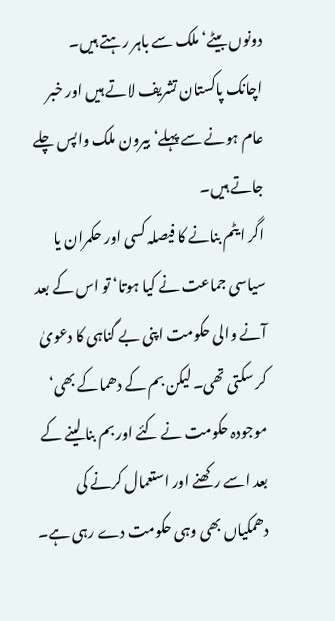دونوں بیٹے‘ ملک سے باہر رہتے ہیں۔ اچانک پاکستان تشریف لاتے ہیں اور خبر عام ہونے سے پہلے‘ بیرون ملک واپس چلے جاتے ہیں۔
اگر ایٹم بنانے کا فیصلہ کسی اور حکمران یا سیاسی جماعت نے کیا ہوتا‘ تو اس کے بعد آنے والی حکومت اپنی بے گناہی کا دعویٰ کر سکتی تھی۔ لیکن بم کے دھماکے بھی‘ موجودہ حکومت نے کئے اور بم بنا لینے کے بعد اسے رکھنے اور استعمال کرنے کی دھمکیاں بھی وہی حکومت دے رہی ہے۔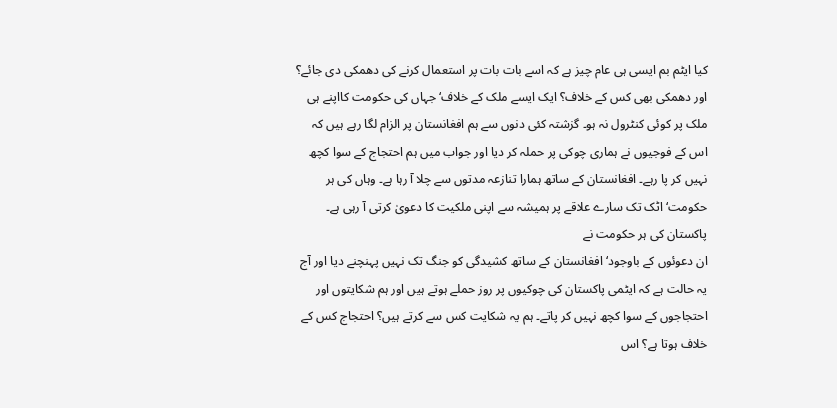کیا ایٹم بم ایسی ہی عام چیز ہے کہ اسے بات بات پر استعمال کرنے کی دھمکی دی جائے؟ اور دھمکی بھی کس کے خلاف؟ ایک ایسے ملک کے خلاف‘ جہاں کی حکومت کااپنے ہی ملک پر کوئی کنٹرول نہ ہو۔ گزشتہ کئی دنوں سے ہم افغانستان پر الزام لگا رہے ہیں کہ اس کے فوجیوں نے ہماری چوکی پر حملہ کر دیا اور جواب میں ہم احتجاج کے سوا کچھ نہیں کر پا رہے۔ افغانستان کے ساتھ ہمارا تنازعہ مدتوں سے چلا آ رہا ہے۔ وہاں کی ہر حکومت‘ اٹک تک سارے علاقے پر ہمیشہ سے اپنی ملکیت کا دعویٰ کرتی آ رہی ہے۔ پاکستان کی ہر حکومت نے
ان دعوئوں کے باوجود‘ افغانستان کے ساتھ کشیدگی کو جنگ تک نہیں پہنچنے دیا اور آج یہ حالت ہے کہ ایٹمی پاکستان کی چوکیوں پر روز حملے ہوتے ہیں اور ہم شکایتوں اور احتجاجوں کے سوا کچھ نہیں کر پاتے۔ ہم یہ شکایت کس سے کرتے ہیں؟ احتجاج کس کے خلاف ہوتا ہے؟ اس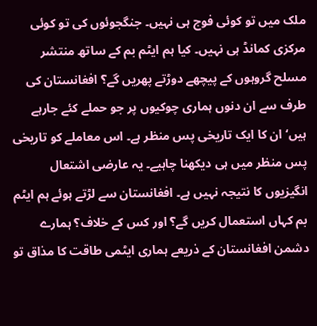ملک میں تو کوئی فوج ہی نہیں۔ جنگجوئوں کی تو کوئی مرکزی کمانڈ ہی نہیں۔ کیا ہم ایٹم بم کے ساتھ منتشر مسلح گروہوں کے پیچھے دوڑتے پھریں گے؟ افغانستان کی طرف سے ان دنوں ہماری چوکیوں پر جو حملے کئے جارہے ہیں‘ ان کا ایک تاریخی پس منظر ہے۔ اس معاملے کو تاریخی پس منظر میں ہی دیکھنا چاہیے۔ یہ عارضی اشتعال انگیزیوں کا نتیجہ نہیں ہے۔ افغانستان سے لڑتے ہوئے ہم ایٹم بم کہاں استعمال کریں گے؟ اور کس کے خلاف؟ ہمارے دشمن افغانستان کے ذریعے ہماری ایٹمی طاقت کا مذاق تو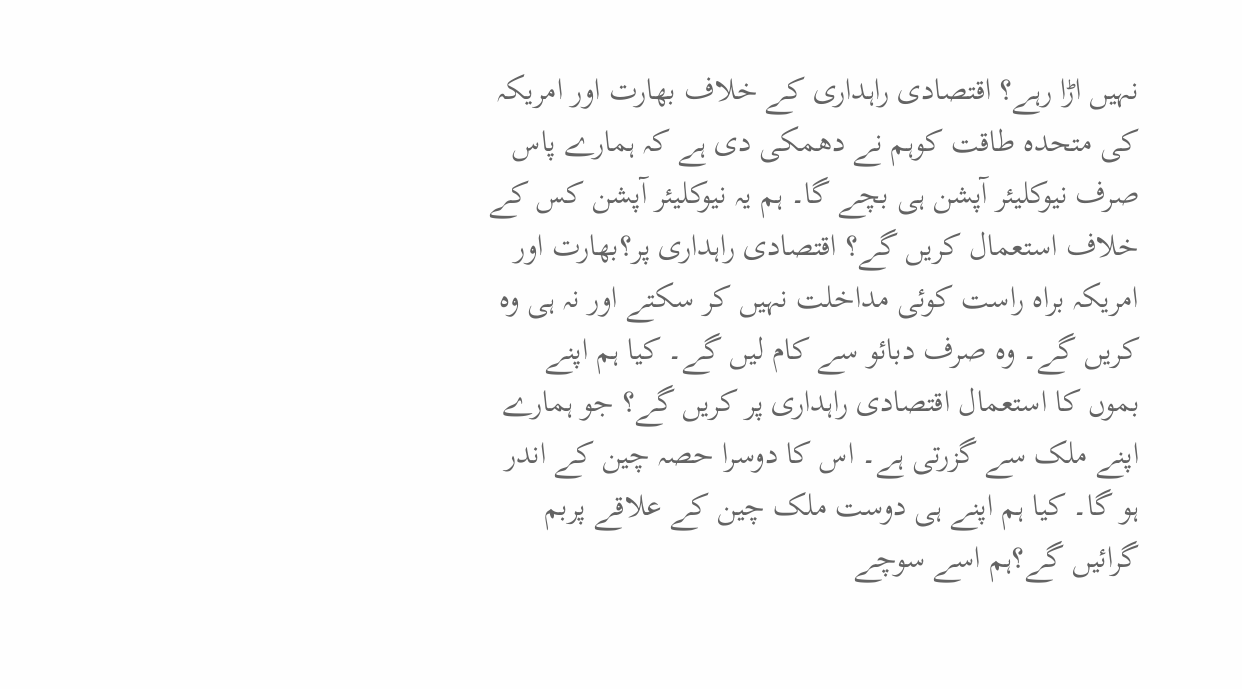نہیں اڑا رہے؟ اقتصادی راہداری کے خلاف بھارت اور امریکہ کی متحدہ طاقت کوہم نے دھمکی دی ہے کہ ہمارے پاس صرف نیوکلیئر آپشن ہی بچے گا۔ ہم یہ نیوکلیئر آپشن کس کے خلاف استعمال کریں گے؟ اقتصادی راہداری پر؟بھارت اور امریکہ براہ راست کوئی مداخلت نہیں کر سکتے اور نہ ہی وہ کریں گے۔ وہ صرف دبائو سے کام لیں گے۔ کیا ہم اپنے بموں کا استعمال اقتصادی راہداری پر کریں گے؟ جو ہمارے اپنے ملک سے گزرتی ہے۔ اس کا دوسرا حصہ چین کے اندر ہو گا۔ کیا ہم اپنے ہی دوست ملک چین کے علاقے پربم گرائیں گے؟ہم اسے سوچے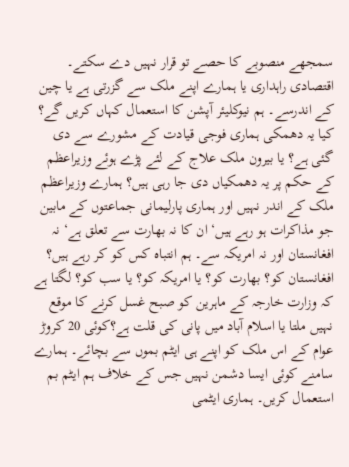سمجھے منصوبے کا حصے تو قرار نہیں دے سکتے۔ اقتصادی راہداری یا ہمارے اپنے ملک سے گزرتی ہے یا چین کے اندرسے۔ ہم نیوکلیئر آپشن کا استعمال کہاں کریں گے؟ کیا یہ دھمکی ہماری فوجی قیادت کے مشورے سے دی گئی ہے؟ یا بیرون ملک علاج کے لئے پڑے ہوئے وزیراعظم کے حکم پر یہ دھمکیاں دی جا رہی ہیں؟ ہمارے وزیراعظم ملک کے اندر نہیں اور ہماری پارلیمانی جماعتوں کے مابین جو مذاکرات ہو رہے ہیں‘ ان کا نہ بھارت سے تعلق ہے‘ نہ افغانستان اور نہ امریکہ سے۔ ہم انتباہ کس کو کر رہے ہیں؟ افغانستان کو؟ بھارت کو؟ یا امریکہ کو؟ یا سب کو؟ لگتا ہے کہ وزارت خارجہ کے ماہرین کو صبح غسل کرنے کا موقع نہیں ملتا یا اسلام آباد میں پانی کی قلت ہے؟کوئی 20 کروڑ عوام کے اس ملک کو اپنے ہی ایٹم بموں سے بچائے۔ ہمارے سامنے کوئی ایسا دشمن نہیں جس کے خلاف ہم ایٹم بم استعمال کریں۔ ہماری ایٹمی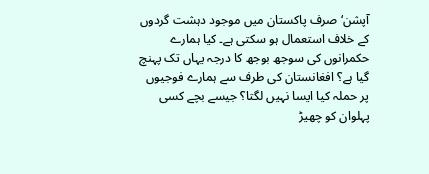آپشن‘ صرف پاکستان میں موجود دہشت گردوں کے خلاف استعمال ہو سکتی ہے۔ کیا ہمارے حکمرانوں کی سوجھ بوجھ کا درجہ یہاں تک پہنچ گیا ہے؟ افغانستان کی طرف سے ہمارے فوجیوں پر حملہ کیا ایسا نہیں لگتا؟ جیسے بچے کسی پہلوان کو چھیڑ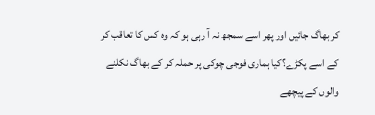کر بھاگ جائیں اور پھر اسے سمجھ نہ آ رہی ہو کہ وہ کس کا تعاقب کر کے اسے پکڑے؟کیا ہماری فوجی چوکی پر حملہ کر کے بھاگ نکلنے والوں کے پیچھے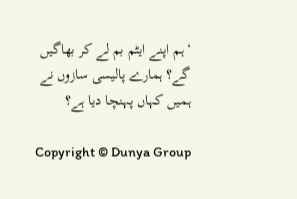‘ہم اپنے ایٹم بم لے کر بھاگیں گے؟ ہمارے پالیسی سازوں نے ہمیں کہاں پہنچا دیا ہے؟

Copyright © Dunya Group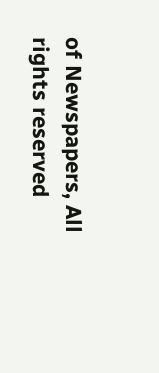of Newspapers, All rights reserved